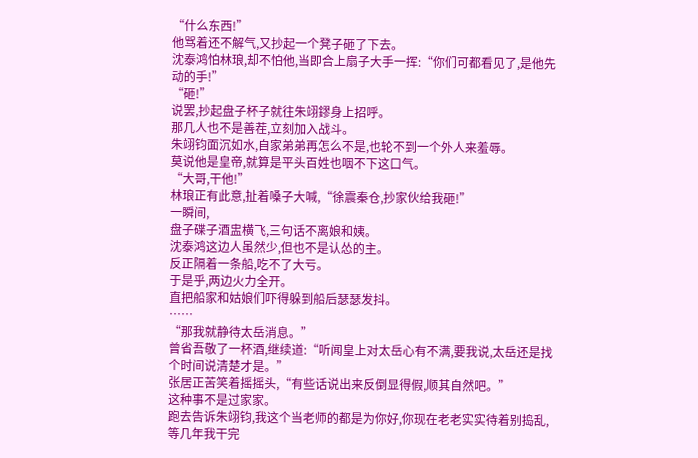“什么东西!”
他骂着还不解气,又抄起一个凳子砸了下去。
沈泰鸿怕林琅,却不怕他,当即合上扇子大手一挥:“你们可都看见了,是他先动的手!”
“砸!”
说罢,抄起盘子杯子就往朱翊鏐身上招呼。
那几人也不是善茬,立刻加入战斗。
朱翊钧面沉如水,自家弟弟再怎么不是,也轮不到一个外人来羞辱。
莫说他是皇帝,就算是平头百姓也咽不下这口气。
“大哥,干他!”
林琅正有此意,扯着嗓子大喊,“徐震秦仓,抄家伙给我砸!”
一瞬间,
盘子碟子酒盅横飞,三句话不离娘和姨。
沈泰鸿这边人虽然少,但也不是认怂的主。
反正隔着一条船,吃不了大亏。
于是乎,两边火力全开。
直把船家和姑娘们吓得躲到船后瑟瑟发抖。
……
“那我就静待太岳消息。”
曾省吾敬了一杯酒,继续道:“听闻皇上对太岳心有不满,要我说,太岳还是找个时间说清楚才是。”
张居正苦笑着摇摇头,“有些话说出来反倒显得假,顺其自然吧。”
这种事不是过家家。
跑去告诉朱翊钧,我这个当老师的都是为你好,你现在老老实实待着别捣乱,等几年我干完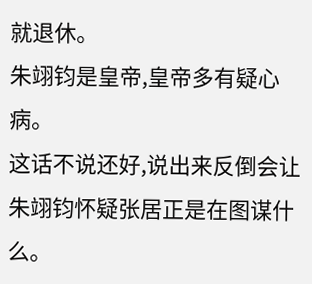就退休。
朱翊钧是皇帝,皇帝多有疑心病。
这话不说还好,说出来反倒会让朱翊钧怀疑张居正是在图谋什么。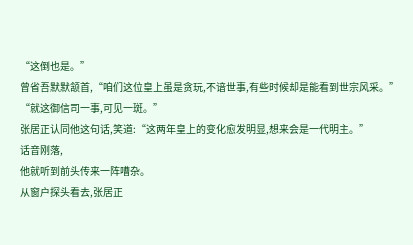“这倒也是。”
曾省吾默默颔首,“咱们这位皇上虽是贪玩,不谙世事,有些时候却是能看到世宗风采。”
“就这御信司一事,可见一斑。”
张居正认同他这句话,笑道:“这两年皇上的变化愈发明显,想来会是一代明主。”
话音刚落,
他就听到前头传来一阵嘈杂。
从窗户探头看去,张居正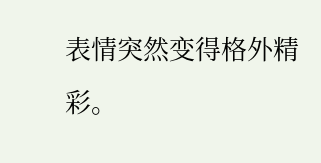表情突然变得格外精彩。